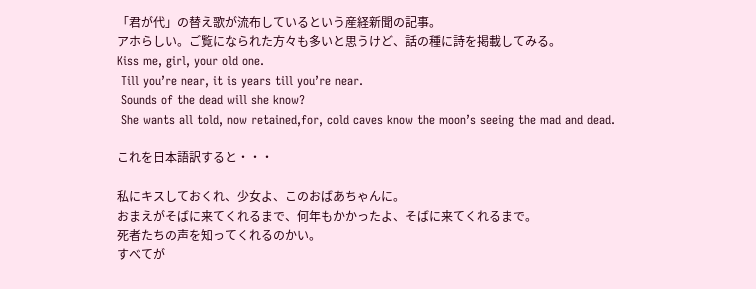「君が代」の替え歌が流布しているという産経新聞の記事。
アホらしい。ご覧になられた方々も多いと思うけど、話の種に詩を掲載してみる。
Kiss me, girl, your old one.
 Till you’re near, it is years till you’re near.
 Sounds of the dead will she know?
 She wants all told, now retained,for, cold caves know the moon’s seeing the mad and dead.

これを日本語訳すると・・・

私にキスしておくれ、少女よ、このおばあちゃんに。
おまえがそばに来てくれるまで、何年もかかったよ、そばに来てくれるまで。
死者たちの声を知ってくれるのかい。
すべてが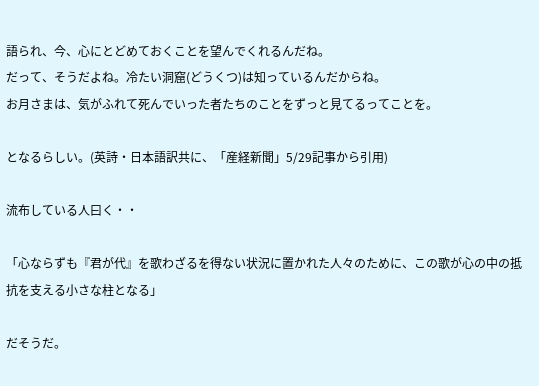語られ、今、心にとどめておくことを望んでくれるんだね。
だって、そうだよね。冷たい洞窟(どうくつ)は知っているんだからね。
お月さまは、気がふれて死んでいった者たちのことをずっと見てるってことを。

となるらしい。(英詩・日本語訳共に、「産経新聞」5/29記事から引用)

流布している人曰く・・

「心ならずも『君が代』を歌わざるを得ない状況に置かれた人々のために、この歌が心の中の抵抗を支える小さな柱となる」

だそうだ。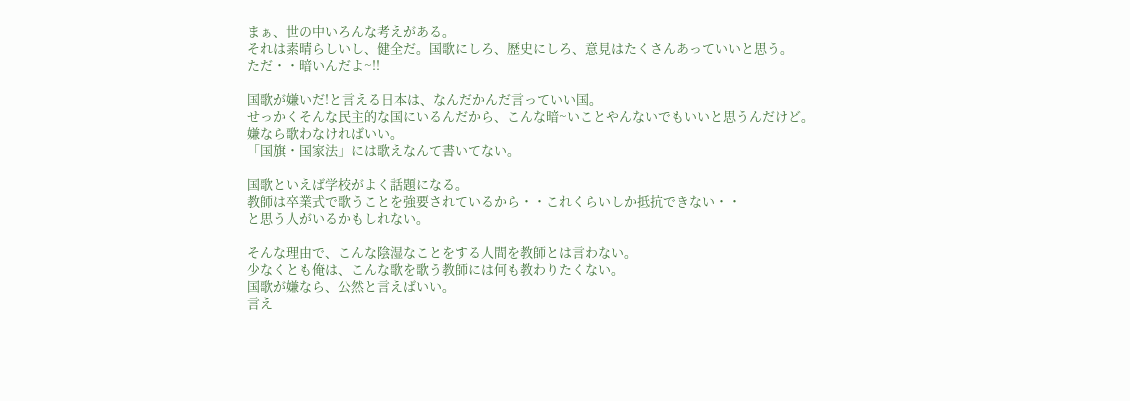まぁ、世の中いろんな考えがある。
それは素晴らしいし、健全だ。国歌にしろ、歴史にしろ、意見はたくさんあっていいと思う。
ただ・・暗いんだよ~!!

国歌が嫌いだ!と言える日本は、なんだかんだ言っていい国。
せっかくそんな民主的な国にいるんだから、こんな暗~いことやんないでもいいと思うんだけど。
嫌なら歌わなければいい。
「国旗・国家法」には歌えなんて書いてない。

国歌といえば学校がよく話題になる。
教師は卒業式で歌うことを強要されているから・・これくらいしか抵抗できない・・
と思う人がいるかもしれない。

そんな理由で、こんな陰湿なことをする人間を教師とは言わない。
少なくとも俺は、こんな歌を歌う教師には何も教わりたくない。
国歌が嫌なら、公然と言えばいい。
言え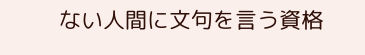ない人間に文句を言う資格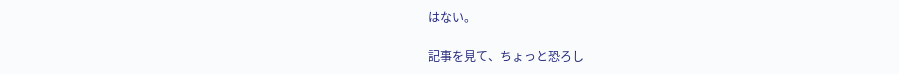はない。

記事を見て、ちょっと恐ろし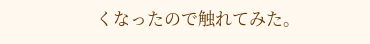くなったので触れてみた。